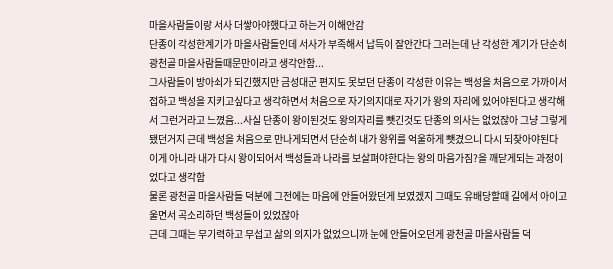마을사람들이랑 서사 더쌓아야했다고 하는거 이해안감
단종이 각성한계기가 마을사람들인데 서사가 부족해서 납득이 잘안간다 그러는데 난 각성한 계기가 단순히 광천골 마을사람들때문만이라고 생각안함...
그사람들이 방아쇠가 되긴했지만 금성대군 편지도 못보던 단종이 각성한 이유는 백성을 처음으로 가까이서 접하고 백성을 지키고싶다고 생각하면서 처음으로 자기의지대로 자기가 왕의 자리에 있어야된다고 생각해서 그런거라고 느꼈음...사실 단종이 왕이된것도 왕의자리를 뺏긴것도 단종의 의사는 없었잖아 그냥 그렇게 됐던거지 근데 백성을 처음으로 만나게되면서 단순히 내가 왕위를 억울하게 뺏겼으니 다시 되찾아야된다 이게 아니라 내가 다시 왕이되어서 백성들과 나라를 보살펴야한다는 왕의 마음가짐?을 깨닫게되는 과정이었다고 생각함
물론 광천골 마을사람들 덕분에 그전에는 마음에 안들어왔던게 보였겠지 그때도 유배당할때 길에서 아이고울면서 곡소리하던 백성들이 있었잖아
근데 그때는 무기력하고 무섭고 삶의 의지가 없었으니까 눈에 안들어오던게 광천골 마을사람들 덕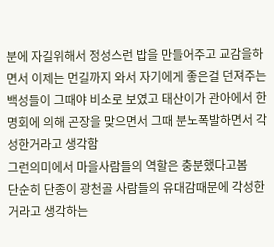분에 자길위해서 정성스런 밥을 만들어주고 교감을하면서 이제는 먼길까지 와서 자기에게 좋은걸 던져주는 백성들이 그때야 비소로 보였고 태산이가 관아에서 한명회에 의해 곤장을 맞으면서 그때 분노폭발하면서 각성한거라고 생각함
그런의미에서 마을사람들의 역할은 충분했다고봄
단순히 단종이 광천골 사람들의 유대감때문에 각성한거라고 생각하는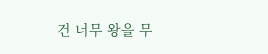건 너무 왕을 무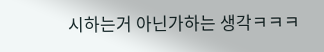시하는거 아닌가하는 생각ㅋㅋㅋ